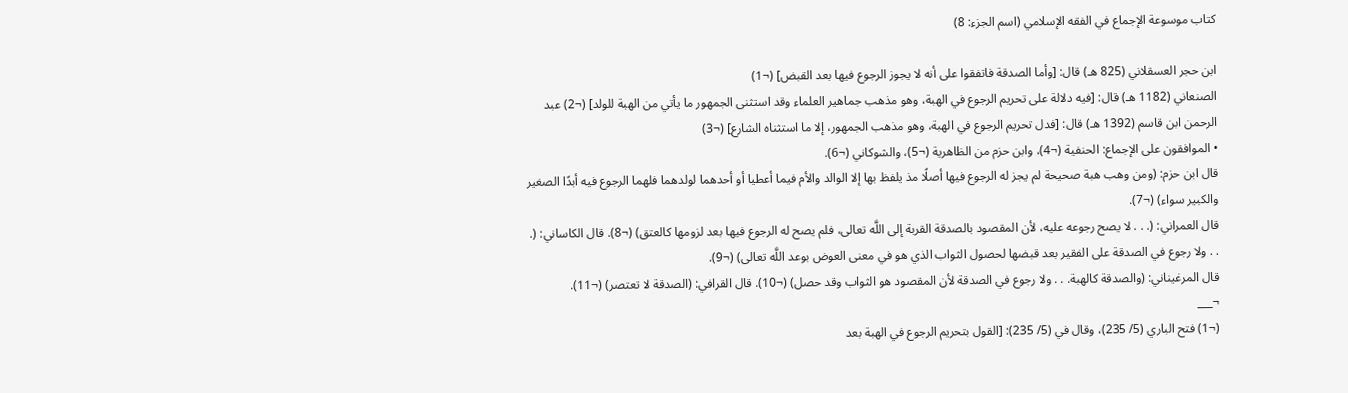كتاب موسوعة الإجماع في الفقه الإسلامي (اسم الجزء: 8)

ابن حجر العسقلاني (825 هـ) قال: [وأما الصدقة فاتفقوا على أنه لا يجوز الرجوع فيها بعد القبض] (¬1)
الصنعاني (1182 هـ) قال: [فيه دلالة على تحريم الرجوع في الهبة، وهو مذهب جماهير العلماء وقد استثنى الجمهور ما يأتي من الهبة للولد] (¬2) عبد الرحمن ابن قاسم (1392 هـ) قال: [فدل تحريم الرجوع في الهبة، وهو مذهب الجمهور، إلا ما استثناه الشارع] (¬3)
• الموافقون على الإجماع: الحنفية (¬4)، وابن حزم من الظاهرية (¬5)، والشوكاني (¬6).
قال ابن حزم: (ومن وهب هبة صحيحة لم يجز له الرجوع فيها أصلًا مذ يلفظ بها إلا الوالد والأم فيما أعطيا أو أحدهما لولدهما فلهما الرجوع فيه أبدًا الصغير والكبير سواء) (¬7).
قال العمراني: (. . . لا يصح رجوعه عليه، لأن المقصود بالصدقة القربة إلى اللَّه تعالى، فلم يصح له الرجوع فيها بعد لزومها كالعتق) (¬8). قال الكاساني: (. . . ولا رجوع في الصدقة على الفقير بعد قبضها لحصول الثواب الذي هو في معنى العوض بوعد اللَّه تعالى) (¬9).
قال المرغيناني: (والصدقة كالهبة. . . ولا رجوع في الصدقة لأن المقصود هو الثواب وقد حصل) (¬10). قال القرافي: (الصدقة لا تعتصر) (¬11).
¬___
(¬1) فتح الباري (5/ 235)، وقال في (5/ 235): [القول بتحريم الرجوع في الهبة بعد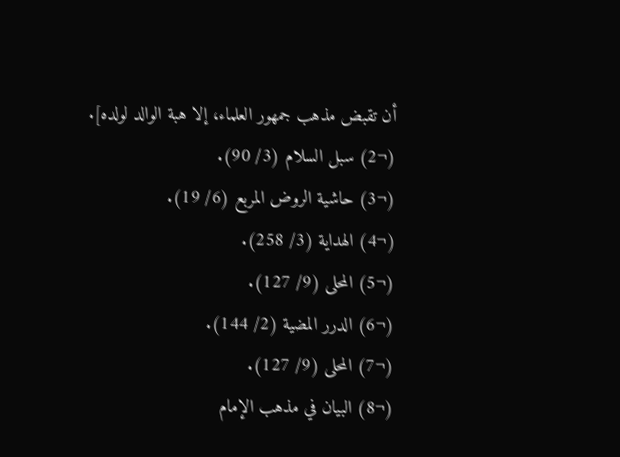أن تقبض مذهب جمهور العلماء، إلا هبة الوالد لولده].
(¬2) سبل السلام (3/ 90).
(¬3) حاشية الروض المربع (6/ 19).
(¬4) الهداية (3/ 258).
(¬5) المحلى (9/ 127).
(¬6) الدرر المضية (2/ 144).
(¬7) المحلى (9/ 127).
(¬8) البيان في مذهب الإمام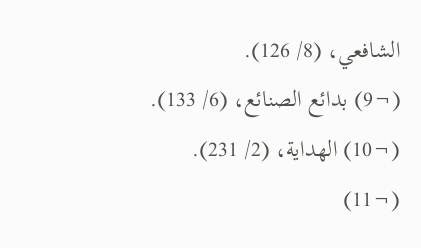الشافعي، (8/ 126).
(¬9) بدائع الصنائع، (6/ 133).
(¬10) الهداية، (2/ 231).
(¬11)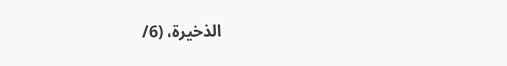الذخيرة، (6/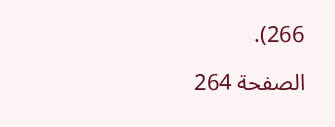266).

الصفحة 264